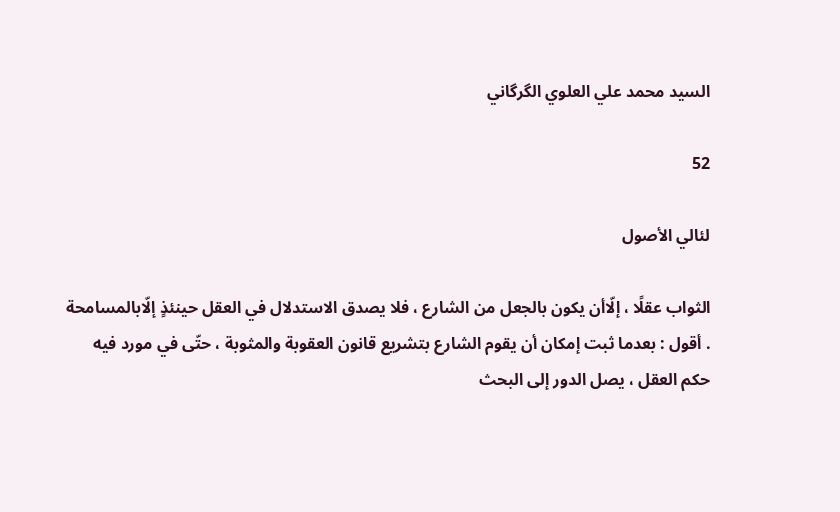السيد محمد علي العلوي الگرگاني

52

لئالي الأصول

الثواب عقلًا ، إلّاأن يكون بالجعل من الشارع ، فلا يصدق الاستدلال في العقل حينئذٍ إلّابالمسامحة . أقول : بعدما ثبت إمكان أن يقوم الشارع بتشريع قانون العقوبة والمثوبة ، حتّى في مورد فيه حكم العقل ، يصل الدور إلى البحث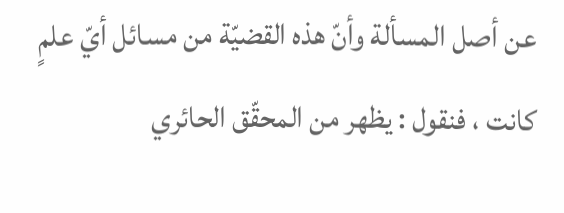عن أصل المسألة وأنّ هذه القضيّة من مسائل أيّ علمٍ كانت ، فنقول : يظهر من المحقّق الحائري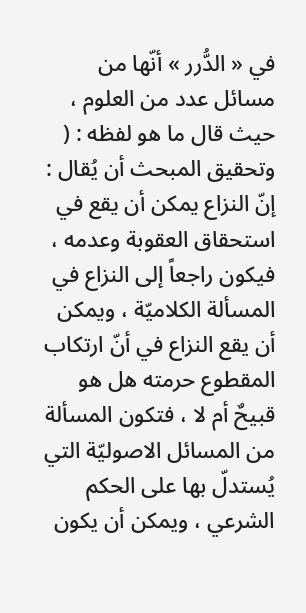في « الدُّرر » أنّها من مسائل عدد من العلوم ، حيث قال ما هو لفظه : ( وتحقيق المبحث أن يُقال : إنّ النزاع يمكن أن يقع في استحقاق العقوبة وعدمه ، فيكون راجعاً إلى النزاع في المسألة الكلاميّة ، ويمكن أن يقع النزاع في أنّ ارتكاب المقطوع حرمته هل هو قبيحٌ أم لا ، فتكون المسألة من المسائل الاصوليّة التي يُستدلّ بها على الحكم الشرعي ، ويمكن أن يكون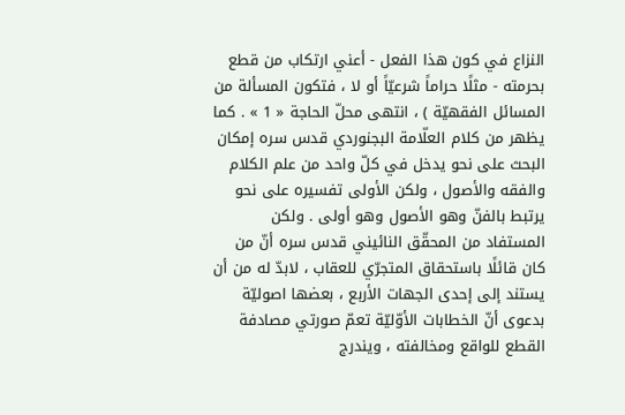النزاع في كون هذا الفعل - أعني ارتكاب من قطع بحرمته - مثلًا حراماً شرعيّاً أو لا ، فتكون المسألة من المسائل الفقهيّة ) ، انتهى محلّ الحاجة « 1 » . كما يظهر من كلام العلّامة البجنوردي قدس سره إمكان البحث على نحو يدخل في كلّ واحد من علم الكلام والفقه والأصول ، ولكن الأولى تفسيره على نحو يرتبط بالفنّ وهو الأصول وهو أولى . ولكن المستفاد من المحقّق النائيني قدس سره أنّ من كان قائلًا باستحقاق المتجرّي للعقاب ، لابدّ له من أن يستند إلى إحدى الجهات الأربع ، بعضها اصوليّة بدعوى أنّ الخطابات الأوّليّة تعمّ صورتي مصادفة القطع للواقع ومخالفته ، ويندرج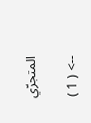المتجرّي

--> ( 1 )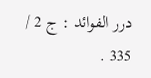درر الفوائد : ج 2 / 335 .